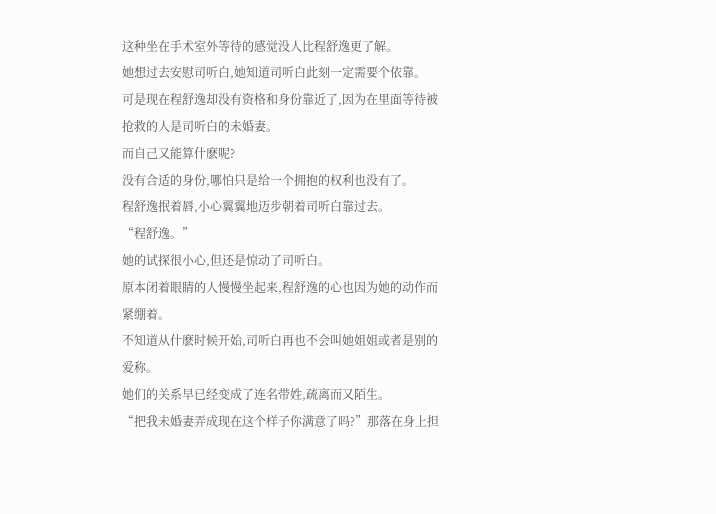这种坐在手术室外等待的感觉没人比程舒逸更了解。
她想过去安慰司听白,她知道司听白此刻一定需要个依靠。
可是现在程舒逸却没有资格和身份靠近了,因为在里面等待被抢救的人是司听白的未婚妻。
而自己又能算什麽呢?
没有合适的身份,哪怕只是给一个拥抱的权利也没有了。
程舒逸抿着唇,小心翼翼地迈步朝着司听白靠过去。
“程舒逸。”
她的试探很小心,但还是惊动了司听白。
原本闭着眼睛的人慢慢坐起来,程舒逸的心也因为她的动作而紧绷着。
不知道从什麽时候开始,司听白再也不会叫她姐姐或者是别的爱称。
她们的关系早已经变成了连名带姓,疏离而又陌生。
“把我未婚妻弄成现在这个样子你满意了吗?”那落在身上担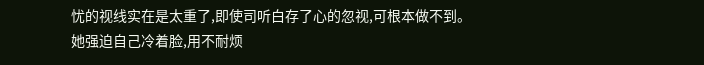忧的视线实在是太重了,即使司听白存了心的忽视,可根本做不到。
她强迫自己冷着脸,用不耐烦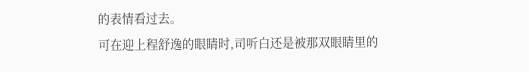的表情看过去。
可在迎上程舒逸的眼睛时,司听白还是被那双眼睛里的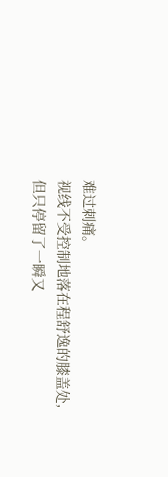难过刺痛。
视线不受控制地落在程舒逸的膝盖处,但只停留了一瞬又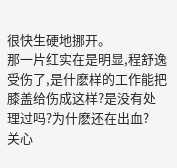很快生硬地挪开。
那一片红实在是明显,程舒逸受伤了,是什麽样的工作能把膝盖给伤成这样?是没有处理过吗?为什麽还在出血?
关心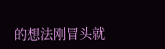的想法刚冒头就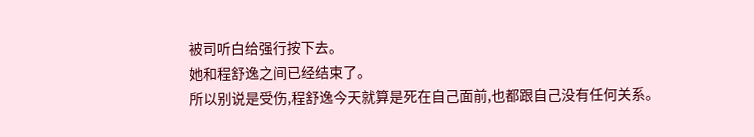被司听白给强行按下去。
她和程舒逸之间已经结束了。
所以别说是受伤,程舒逸今天就算是死在自己面前,也都跟自己没有任何关系。